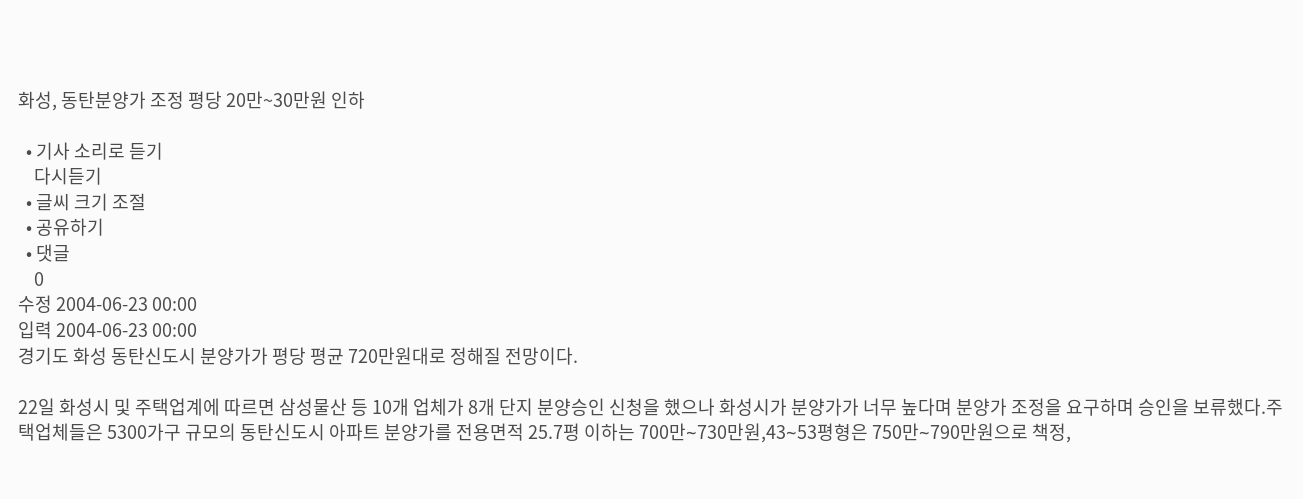화성, 동탄분양가 조정 평당 20만~30만원 인하

  • 기사 소리로 듣기
    다시듣기
  • 글씨 크기 조절
  • 공유하기
  • 댓글
    0
수정 2004-06-23 00:00
입력 2004-06-23 00:00
경기도 화성 동탄신도시 분양가가 평당 평균 720만원대로 정해질 전망이다.

22일 화성시 및 주택업계에 따르면 삼성물산 등 10개 업체가 8개 단지 분양승인 신청을 했으나 화성시가 분양가가 너무 높다며 분양가 조정을 요구하며 승인을 보류했다.주택업체들은 5300가구 규모의 동탄신도시 아파트 분양가를 전용면적 25.7평 이하는 700만∼730만원,43∼53평형은 750만∼790만원으로 책정,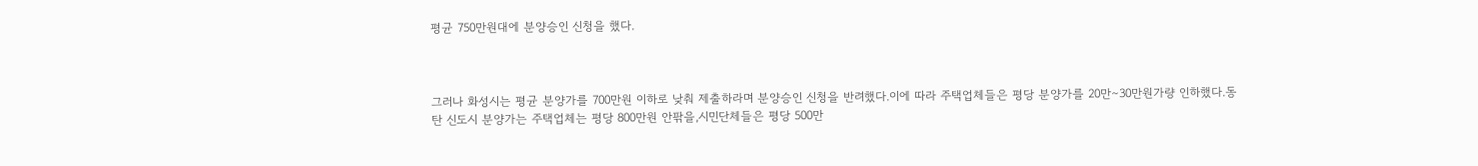평균 750만원대에 분양승인 신청을 했다.



그러나 화성시는 평균 분양가를 700만원 이하로 낮춰 제출하라며 분양승인 신청을 반려했다.이에 따라 주택업체들은 평당 분양가를 20만∼30만원가량 인하했다.동탄 신도시 분양가는 주택업체는 평당 800만원 안팎을,시민단체들은 평당 500만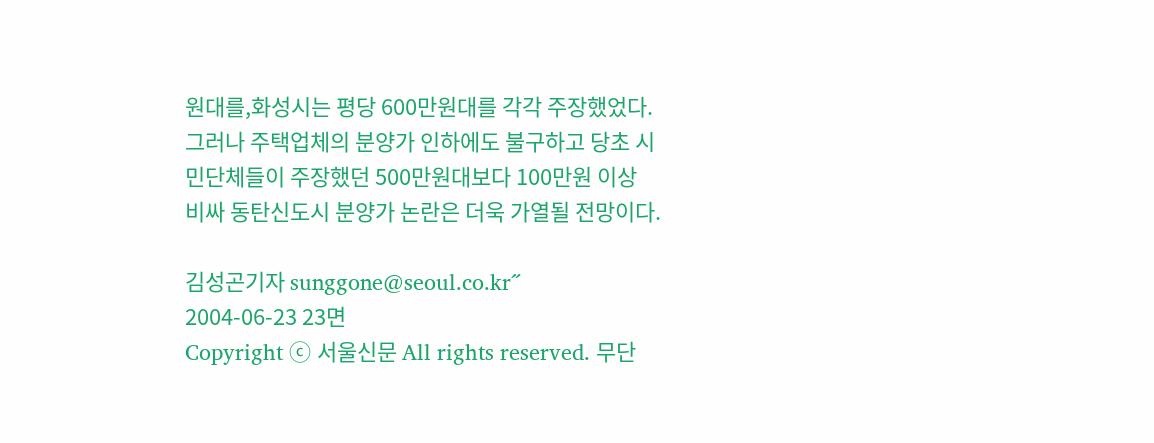원대를,화성시는 평당 600만원대를 각각 주장했었다.그러나 주택업체의 분양가 인하에도 불구하고 당초 시민단체들이 주장했던 500만원대보다 100만원 이상 비싸 동탄신도시 분양가 논란은 더욱 가열될 전망이다.

김성곤기자 sunggone@seoul.co.kr˝
2004-06-23 23면
Copyright ⓒ 서울신문 All rights reserved. 무단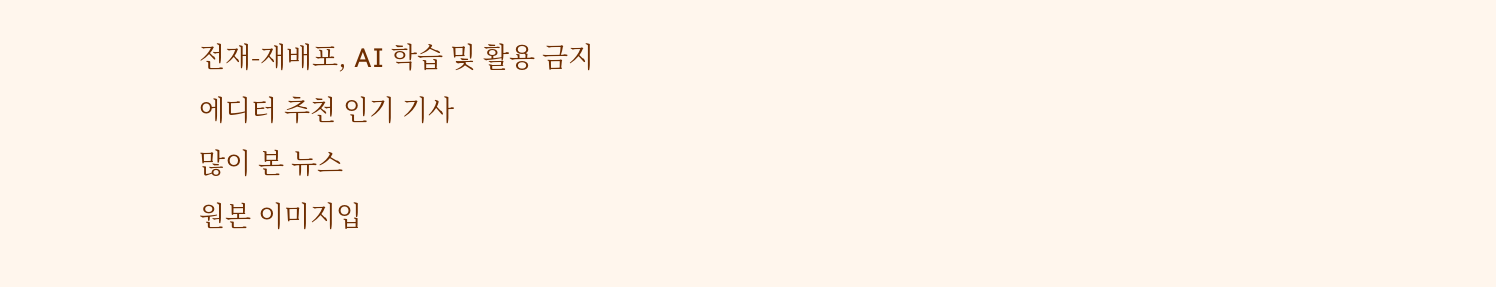전재-재배포, AI 학습 및 활용 금지
에디터 추천 인기 기사
많이 본 뉴스
원본 이미지입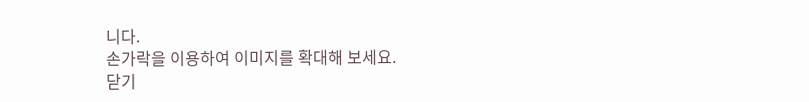니다.
손가락을 이용하여 이미지를 확대해 보세요.
닫기